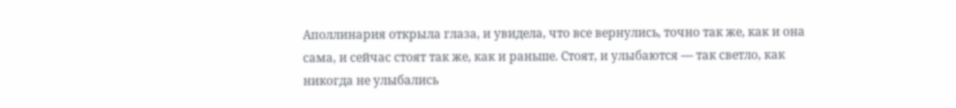Аполлинария открыла глаза, и увидела, что все вернулись, точно так же, как и она сама, и сейчас стоят так же, как и раньше. Стоят, и улыбаются — так светло, как никогда не улыбались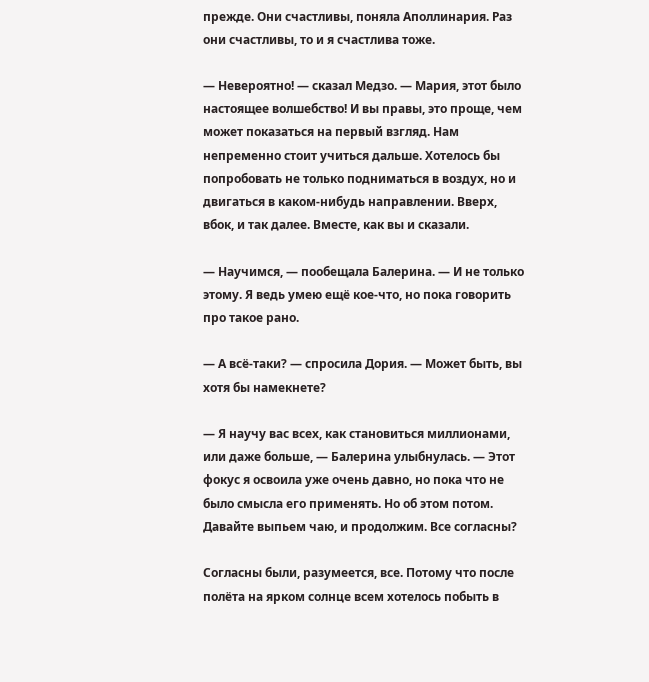прежде. Они счастливы, поняла Аполлинария. Раз они счастливы, то и я счастлива тоже.

— Невероятно! — сказал Медзо. — Мария, этот было настоящее волшебство! И вы правы, это проще, чем может показаться на первый взгляд. Нам непременно стоит учиться дальше. Хотелось бы попробовать не только подниматься в воздух, но и двигаться в каком-нибудь направлении. Вверх, вбок, и так далее. Вместе, как вы и сказали.

— Научимся, — пообещала Балерина. — И не только этому. Я ведь умею ещё кое-что, но пока говорить про такое рано.

— А всё-таки? — спросила Дория. — Может быть, вы хотя бы намекнете?

— Я научу вас всех, как становиться миллионами, или даже больше, — Балерина улыбнулась. — Этот фокус я освоила уже очень давно, но пока что не было смысла его применять. Но об этом потом. Давайте выпьем чаю, и продолжим. Все согласны?

Согласны были, разумеется, все. Потому что после полёта на ярком солнце всем хотелось побыть в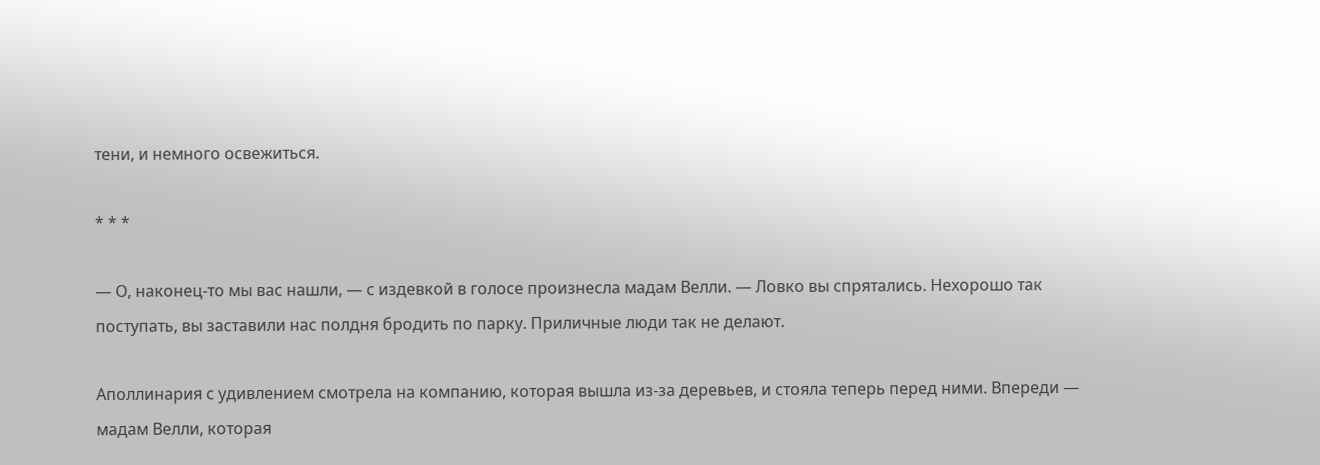тени, и немного освежиться.

* * *

— О, наконец-то мы вас нашли, — с издевкой в голосе произнесла мадам Велли. — Ловко вы спрятались. Нехорошо так поступать, вы заставили нас полдня бродить по парку. Приличные люди так не делают.

Аполлинария с удивлением смотрела на компанию, которая вышла из-за деревьев, и стояла теперь перед ними. Впереди — мадам Велли, которая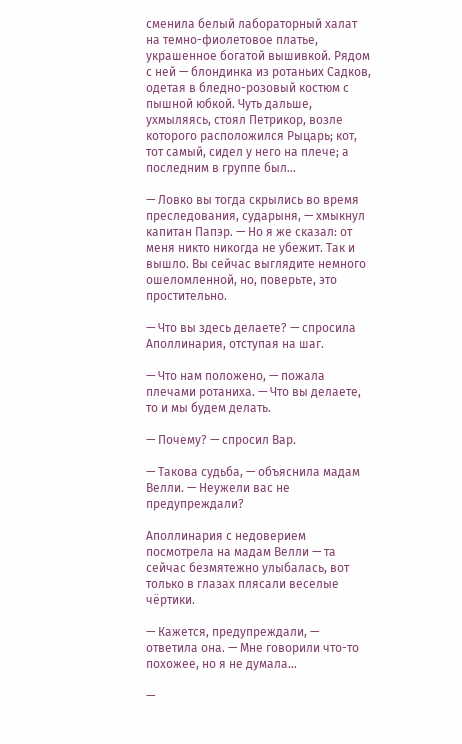сменила белый лабораторный халат на темно-фиолетовое платье, украшенное богатой вышивкой. Рядом с ней — блондинка из ротаньих Садков, одетая в бледно-розовый костюм с пышной юбкой. Чуть дальше, ухмыляясь, стоял Петрикор, возле которого расположился Рыцарь; кот, тот самый, сидел у него на плече; а последним в группе был…

— Ловко вы тогда скрылись во время преследования, сударыня, — хмыкнул капитан Папэр. — Но я же сказал: от меня никто никогда не убежит. Так и вышло. Вы сейчас выглядите немного ошеломленной, но, поверьте, это простительно.

— Что вы здесь делаете? — спросила Аполлинария, отступая на шаг.

— Что нам положено, — пожала плечами ротаниха. — Что вы делаете, то и мы будем делать.

— Почему? — спросил Вар.

— Такова судьба, — объяснила мадам Велли. — Неужели вас не предупреждали?

Аполлинария с недоверием посмотрела на мадам Велли — та сейчас безмятежно улыбалась, вот только в глазах плясали веселые чёртики.

— Кажется, предупреждали, — ответила она. — Мне говорили что-то похожее, но я не думала…

—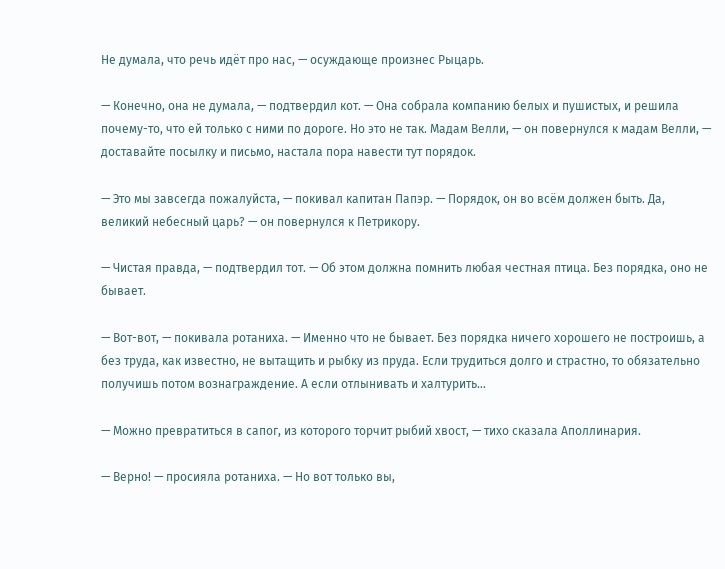Не думала, что речь идёт про нас, — осуждающе произнес Рыцарь.

— Конечно, она не думала, — подтвердил кот. — Она собрала компанию белых и пушистых, и решила почему-то, что ей только с ними по дороге. Но это не так. Мадам Велли, — он повернулся к мадам Велли, — доставайте посылку и письмо, настала пора навести тут порядок.

— Это мы завсегда пожалуйста, — покивал капитан Папэр. — Порядок, он во всём должен быть. Да, великий небесный царь? — он повернулся к Петрикору.

— Чистая правда, — подтвердил тот. — Об этом должна помнить любая честная птица. Без порядка, оно не бывает.

— Вот-вот, — покивала ротаниха. — Именно что не бывает. Без порядка ничего хорошего не построишь, а без труда, как известно, не вытащить и рыбку из пруда. Если трудиться долго и страстно, то обязательно получишь потом вознаграждение. А если отлынивать и халтурить…

— Можно превратиться в сапог, из которого торчит рыбий хвост, — тихо сказала Аполлинария.

— Верно! — просияла ротаниха. — Но вот только вы,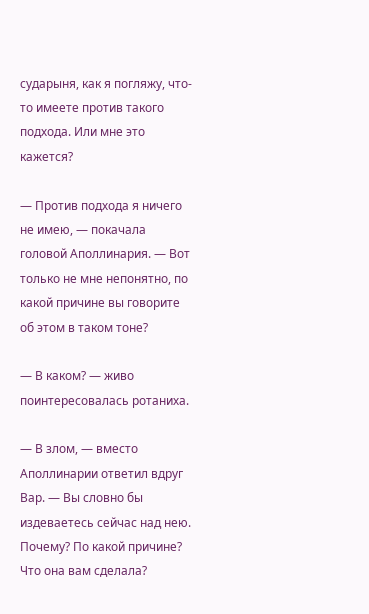сударыня, как я погляжу, что-то имеете против такого подхода. Или мне это кажется?

— Против подхода я ничего не имею, — покачала головой Аполлинария. — Вот только не мне непонятно, по какой причине вы говорите об этом в таком тоне?

— В каком? — живо поинтересовалась ротаниха.

— В злом, — вместо Аполлинарии ответил вдруг Вар. — Вы словно бы издеваетесь сейчас над нею. Почему? По какой причине? Что она вам сделала?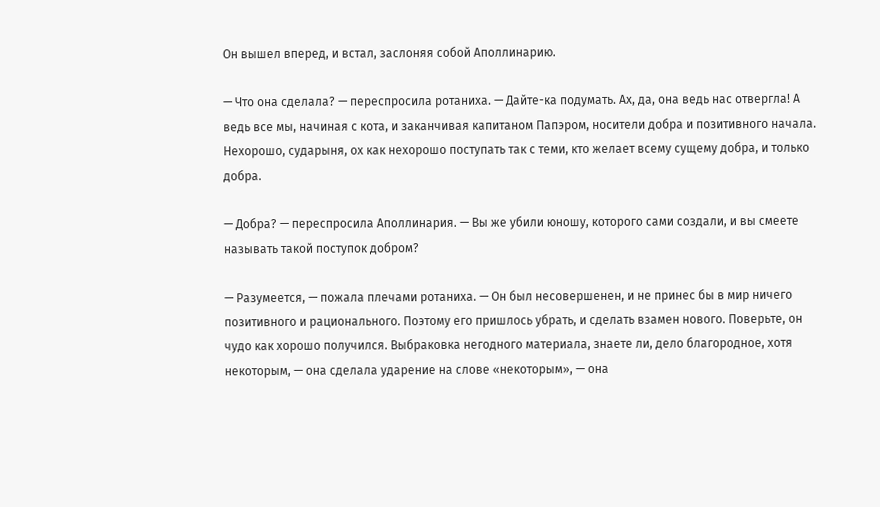Он вышел вперед, и встал, заслоняя собой Аполлинарию.

— Что она сделала? — переспросила ротаниха. — Дайте-ка подумать. Ах, да, она ведь нас отвергла! А ведь все мы, начиная с кота, и заканчивая капитаном Папэром, носители добра и позитивного начала. Нехорошо, сударыня, ох как нехорошо поступать так с теми, кто желает всему сущему добра, и только добра.

— Добра? — переспросила Аполлинария. — Вы же убили юношу, которого сами создали, и вы смеете называть такой поступок добром?

— Разумеется, — пожала плечами ротаниха. — Он был несовершенен, и не принес бы в мир ничего позитивного и рационального. Поэтому его пришлось убрать, и сделать взамен нового. Поверьте, он чудо как хорошо получился. Выбраковка негодного материала, знаете ли, дело благородное, хотя некоторым, — она сделала ударение на слове «некоторым», — она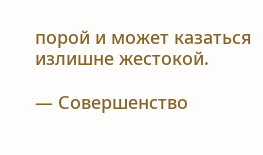порой и может казаться излишне жестокой.

— Совершенство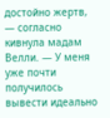достойно жертв, — согласно кивнула мадам Велли. — У меня уже почти получилось вывести идеально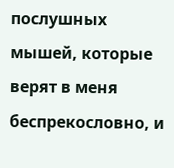послушных мышей, которые верят в меня беспрекословно, и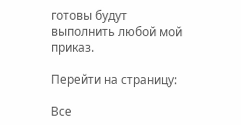готовы будут выполнить любой мой приказ.

Перейти на страницу:

Все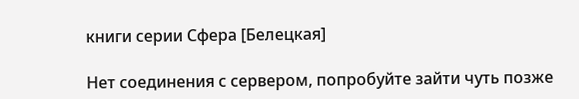книги серии Сфера [Белецкая]

Нет соединения с сервером, попробуйте зайти чуть позже